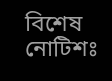বিশেষ নোটিশঃ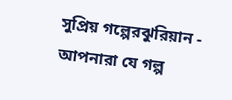সুপ্রিয় গল্পেরঝুরিয়ান - আপনারা যে গল্প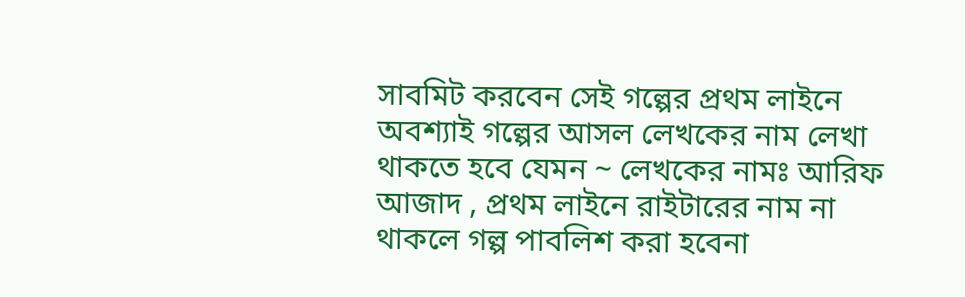সাবমিট করবেন সেই গল্পের প্রথম লাইনে অবশ্যাই গল্পের আসল লেখকের নাম লেখা থাকতে হবে যেমন ~ লেখকের নামঃ আরিফ আজাদ , প্রথম লাইনে রাইটারের নাম না থাকলে গল্প পাবলিশ করা হবেনা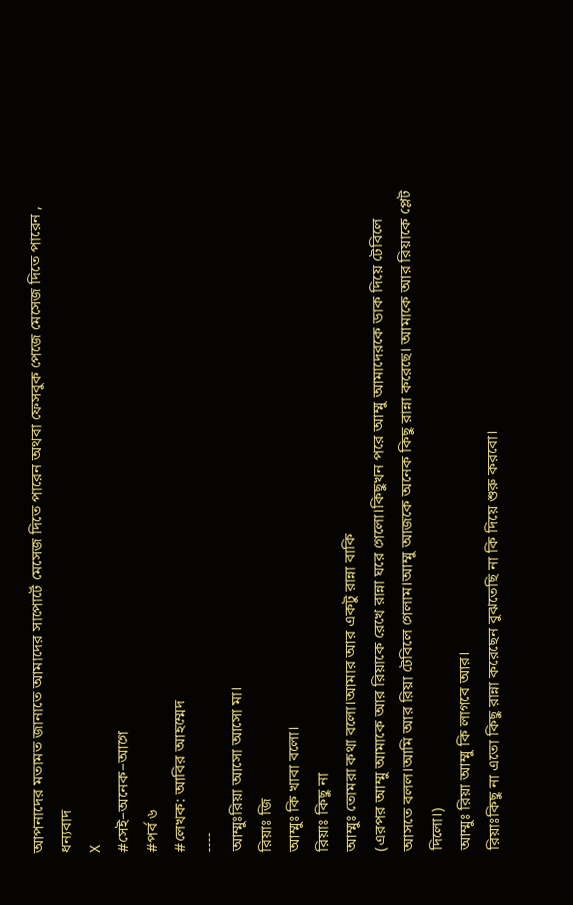আপনাদের মতামত জানাতে আমাদের সাপোর্টে মেসেজ দিতে পারেন অথবা ফেসবুক পেজে মেসেজ দিতে পারেন , ধন্যবাদ
X
#সেই–অনেক–আগে
#পর্ব ৬
#লেখক: আবির আহম্মেদ
----
আম্মুঃরিয়া আসো আসো মা।
রিয়াঃ জি
আম্মুঃ কি খাবা বলো।
রিয়াঃ কিছু না
আম্মুঃ তোমরা কথা বলো।আমার আর একটু রান্না বাকি
(এরপর আম্মু আমাকে আর রিয়াকে রেখে রান্না ঘরে গেলো।কিছুখন পরে আম্মু আমাদেরকে ডাক দিয়ে টেবিলে আসতে বলল।আমি আর রিয়া টেবিলে গেলাম।আম্মু আজকে অনেক কিছু রান্না করেছে। আমাকে আর রিয়াকে প্লেট দিলো।)
আম্মুঃ রিয়া আম্মু কি লাগবে আর।
রিয়াঃকিছু না এতো কিছু রান্না করেছেন বুঝতেছি না কি দিয়ে শুরু করবো।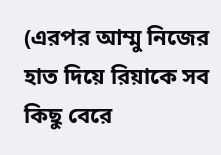(এরপর আম্মু নিজের হাত দিয়ে রিয়াকে সব কিছু বেরে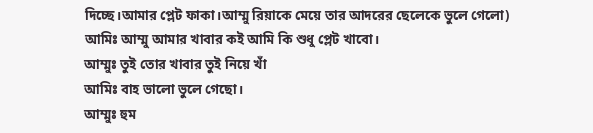দিচ্ছে।আমার প্লেট ফাকা।আম্মু রিয়াকে মেয়ে তার আদরের ছেলেকে ভুলে গেলো)
আমিঃ আম্মু আমার খাবার কই আমি কি শুধু প্লেট খাবো।
আম্মুঃ তুই তোর খাবার তুই নিয়ে খাঁ
আমিঃ বাহ ভালো ভুলে গেছো।
আম্মুঃ হুম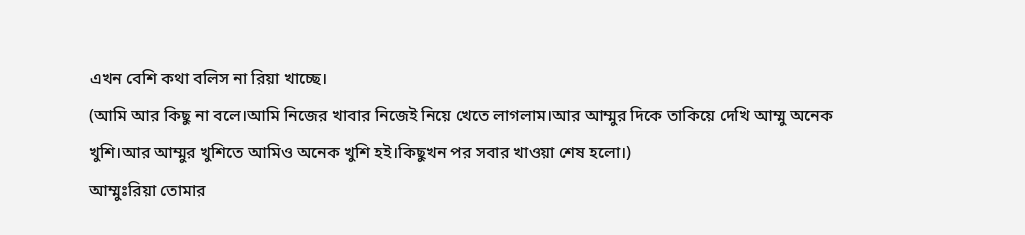এখন বেশি কথা বলিস না রিয়া খাচ্ছে।
(আমি আর কিছু না বলে।আমি নিজের খাবার নিজেই নিয়ে খেতে লাগলাম।আর আম্মুর দিকে তাকিয়ে দেখি আম্মু অনেক খুশি।আর আম্মুর খুশিতে আমিও অনেক খুশি হই।কিছুখন পর সবার খাওয়া শেষ হলো।)
আম্মুঃরিয়া তোমার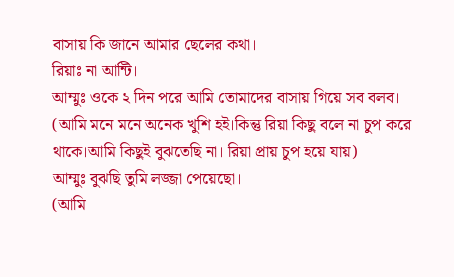বাসায় কি জানে আমার ছেলের কথা।
রিয়াঃ না আন্টি।
আম্মুঃ ওকে ২ দিন পরে আমি তোমাদের বাসায় গিয়ে সব বলব।
(আমি মনে মনে অনেক খুশি হই।কিন্তু রিয়া কিছু বলে না চুপ করে থাকে।আমি কিছুই বুঝতেছি না। রিয়া প্রায় চুপ হয়ে যায়)
আম্মুঃ বুঝছি তুমি লজ্জা পেয়েছো।
(আমি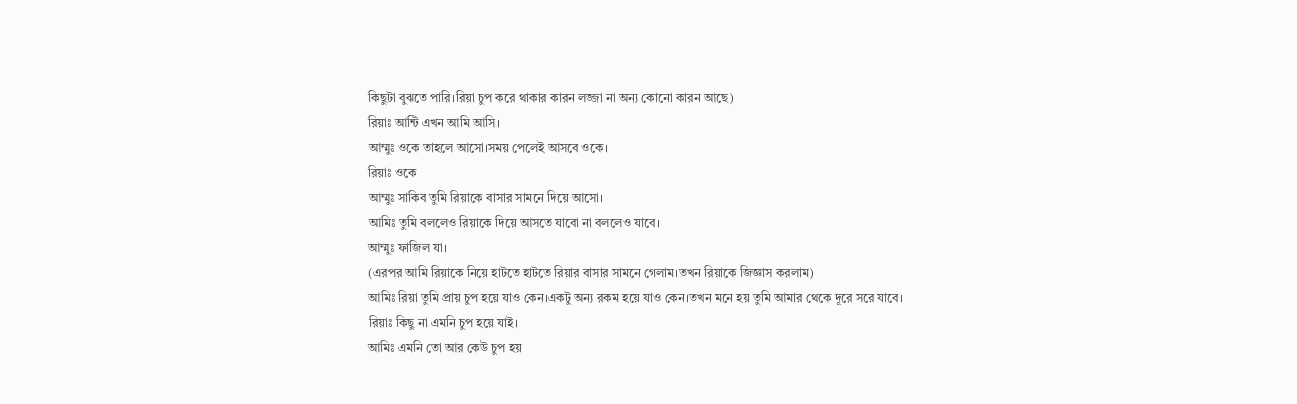কিছুটা বুঝতে পারি।রিয়া চুপ করে থাকার কারন লজ্জা না অন্য কোনো কারন আছে)
রিয়াঃ আন্টি এখন আমি আসি।
আম্মুঃ ওকে তাহলে আসো।সময় পেলেই আসবে ওকে।
রিয়াঃ ওকে
আম্মুঃ সাকিব তুমি রিয়াকে বাসার সামনে দিয়ে আসো।
আমিঃ তুমি বললেও রিয়াকে দিয়ে আসতে যাবো না বললেও যাবে।
আম্মুঃ ফাজিল যা।
(এরপর আমি রিয়াকে নিয়ে হাটতে হাটতে রিয়ার বাসার সামনে গেলাম।তখন রিয়াকে জিজ্ঞাস করলাম)
আমিঃ রিয়া তুমি প্রায় চুপ হয়ে যাও কেন।একটু অন্য রকম হয়ে যাও কেন।তখন মনে হয় তুমি আমার থেকে দূরে সরে যাবে।
রিয়াঃ কিছু না এমনি চুপ হয়ে যাই।
আমিঃ এমনি তো আর কেউ চুপ হয়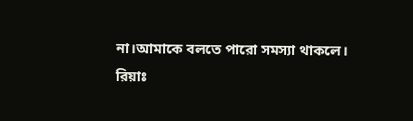না।আমাকে বলতে পারো সমস্যা থাকলে।
রিয়াঃ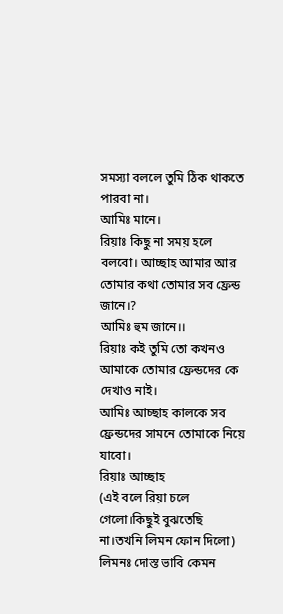সমস্যা বললে তুমি ঠিক থাকতে পারবা না।
আমিঃ মানে।
রিয়াঃ কিছু না সময় হলে বলবো। আচ্ছাহ আমার আর তোমার কথা তোমার সব ফ্রেন্ড জানে।?
আমিঃ হুম জানে।।
রিয়াঃ কই তুমি তো কখনও আমাকে তোমার ফ্রেন্ডদের কে দেখাও নাই।
আমিঃ আচ্ছাহ কালকে সব ফ্রেন্ডদের সামনে তোমাকে নিয়ে যাবো।
রিয়াঃ আচ্ছাহ
(এই বলে রিয়া চলে গেলো।কিছুই বুঝতেছি না।তখনি লিমন ফোন দিলো)
লিমনঃ দোস্ত ভাবি কেমন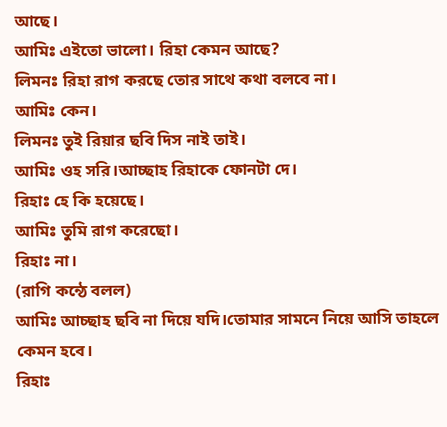আছে।
আমিঃ এইতো ভালো। রিহা কেমন আছে?
লিমনঃ রিহা রাগ করছে তোর সাথে কথা বলবে না।
আমিঃ কেন।
লিমনঃ তুই রিয়ার ছবি দিস নাই তাই।
আমিঃ ওহ সরি।আচ্ছাহ রিহাকে ফোনটা দে।
রিহাঃ হে কি হয়েছে।
আমিঃ তুমি রাগ করেছো।
রিহাঃ না।
(রাগি কন্ঠে বলল)
আমিঃ আচ্ছাহ ছবি না দিয়ে যদি।তোমার সামনে নিয়ে আসি তাহলে কেমন হবে।
রিহাঃ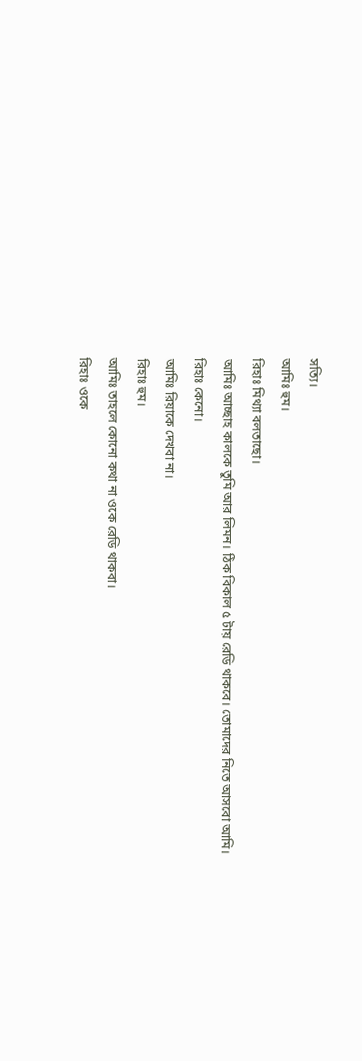সত্যি।
আমিঃ হুম।
রিহাঃ মিথ্যা বলতাছো।
আমিঃ আচ্ছাহ কালকে তুমি আর লিমন। ঠিক বিকাল ৫ টায় রেডি থাকবে। তোমাদের নিতে আসবো আমি।
রিহাঃ কেনো।
আমিঃ রিয়াকে দেখবা না।
রিহাঃ হুম।
আমিঃ তাহলে কোনো কথা না ওকে রেডি থাকবা।
রিহাঃ ওকে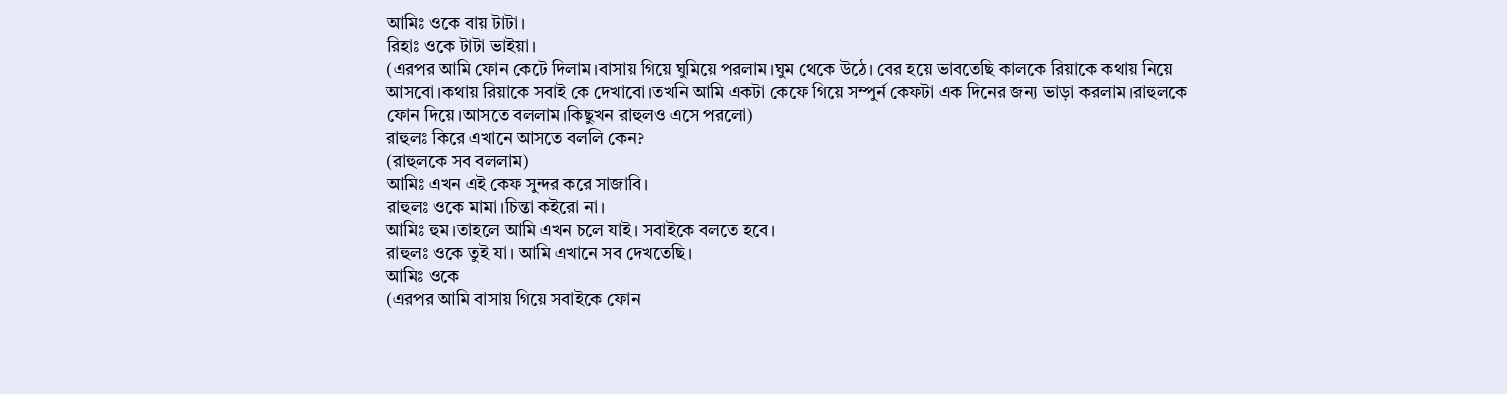আমিঃ ওকে বায় টাটা।
রিহাঃ ওকে টাটা ভাইয়া।
(এরপর আমি ফোন কেটে দিলাম।বাসায় গিয়ে ঘুমিয়ে পরলাম।ঘুম থেকে উঠে। বের হয়ে ভাবতেছি কালকে রিয়াকে কথায় নিয়ে আসবো।কথায় রিয়াকে সবাই কে দেখাবো।তখনি আমি একটা কেফে গিয়ে সম্পুর্ন কেফটা এক দিনের জন্য ভাড়া করলাম।রাহুলকে ফোন দিয়ে।আসতে বললাম।কিছুখন রাহুলও এসে পরলো)
রাহুলঃ কিরে এখানে আসতে বললি কেন?
(রাহুলকে সব বললাম)
আমিঃ এখন এই কেফ সুন্দর করে সাজাবি।
রাহুলঃ ওকে মামা।চিন্তা কইরো না।
আমিঃ হুম।তাহলে আমি এখন চলে যাই। সবাইকে বলতে হবে।
রাহুলঃ ওকে তুই যা। আমি এখানে সব দেখতেছি।
আমিঃ ওকে
(এরপর আমি বাসায় গিয়ে সবাইকে ফোন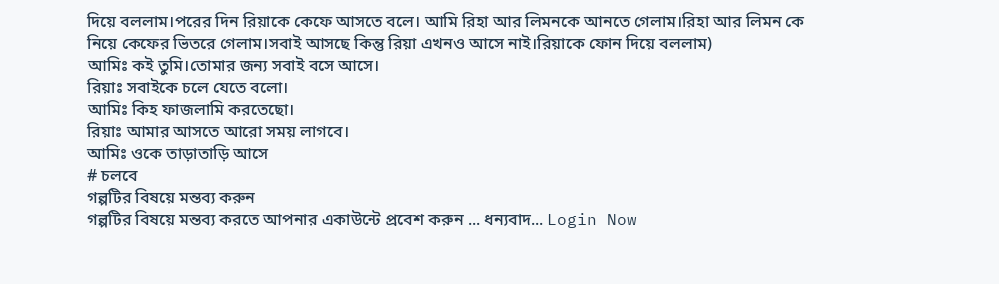দিয়ে বললাম।পরের দিন রিয়াকে কেফে আসতে বলে। আমি রিহা আর লিমনকে আনতে গেলাম।রিহা আর লিমন কে নিয়ে কেফের ভিতরে গেলাম।সবাই আসছে কিন্তু রিয়া এখনও আসে নাই।রিয়াকে ফোন দিয়ে বললাম)
আমিঃ কই তুমি।তোমার জন্য সবাই বসে আসে।
রিয়াঃ সবাইকে চলে যেতে বলো।
আমিঃ কিহ ফাজলামি করতেছো।
রিয়াঃ আমার আসতে আরো সময় লাগবে।
আমিঃ ওকে তাড়াতাড়ি আসে
# চলবে
গল্পটির বিষয়ে মন্তব্য করুন
গল্পটির বিষয়ে মন্তব্য করতে আপনার একাউন্টে প্রবেশ করুন ... ধন্যবাদ... Login Now